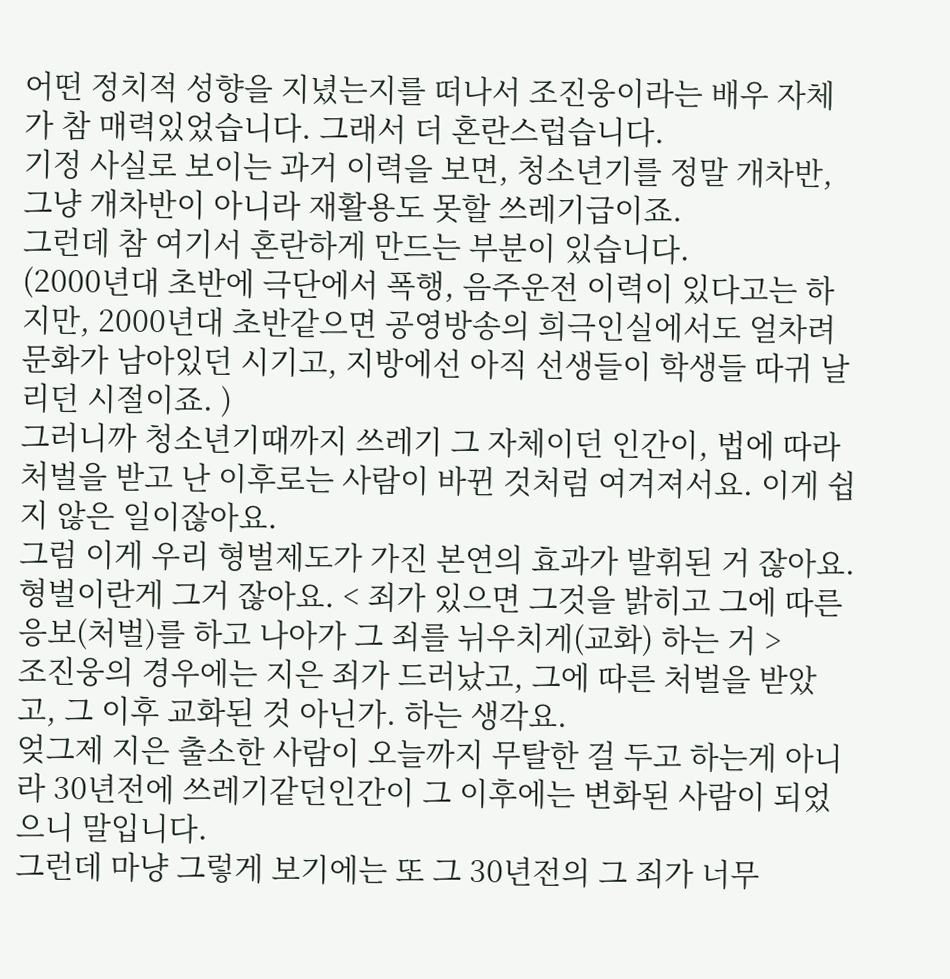어떤 정치적 성향을 지녔는지를 떠나서 조진웅이라는 배우 자체가 참 매력있었습니다. 그래서 더 혼란스럽습니다.
기정 사실로 보이는 과거 이력을 보면, 청소년기를 정말 개차반, 그냥 개차반이 아니라 재활용도 못할 쓰레기급이죠.
그런데 참 여기서 혼란하게 만드는 부분이 있습니다.
(2000년대 초반에 극단에서 폭행, 음주운전 이력이 있다고는 하지만, 2000년대 초반같으면 공영방송의 희극인실에서도 얼차려 문화가 남아있던 시기고, 지방에선 아직 선생들이 학생들 따귀 날리던 시절이죠. )
그러니까 청소년기때까지 쓰레기 그 자체이던 인간이, 법에 따라 처벌을 받고 난 이후로는 사람이 바뀐 것처럼 여겨져서요. 이게 쉽지 않은 일이잖아요.
그럼 이게 우리 형벌제도가 가진 본연의 효과가 발휘된 거 잖아요.
형벌이란게 그거 잖아요. < 죄가 있으면 그것을 밝히고 그에 따른 응보(처벌)를 하고 나아가 그 죄를 뉘우치게(교화) 하는 거 >
조진웅의 경우에는 지은 죄가 드러났고, 그에 따른 처벌을 받았고, 그 이후 교화된 것 아닌가. 하는 생각요.
엊그제 지은 출소한 사람이 오늘까지 무탈한 걸 두고 하는게 아니라 30년전에 쓰레기같던인간이 그 이후에는 변화된 사람이 되었으니 말입니다.
그런데 마냥 그렇게 보기에는 또 그 30년전의 그 죄가 너무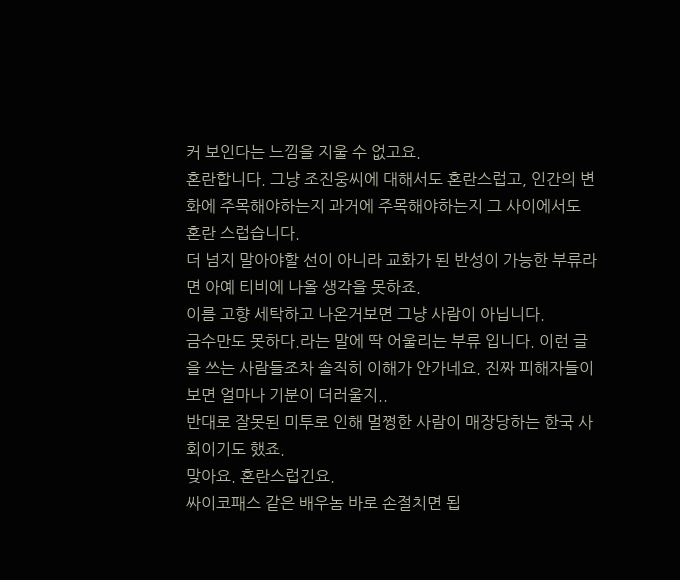커 보인다는 느낌을 지울 수 없고요.
혼란합니다. 그냥 조진웅씨에 대해서도 혼란스럽고, 인간의 변화에 주목해야하는지 과거에 주목해야하는지 그 사이에서도 혼란 스럽습니다.
더 넘지 말아야할 선이 아니라 교화가 된 반성이 가능한 부류라면 아예 티비에 나올 생각을 못하죠.
이름 고향 세탁하고 나온거보면 그냥 사람이 아닙니다.
금수만도 못하다.라는 말에 딱 어울리는 부류 입니다. 이런 글을 쓰는 사람들조차 솔직히 이해가 안가네요. 진짜 피해자들이 보면 얼마나 기분이 더러울지..
반대로 잘못된 미투로 인해 멀쩡한 사람이 매장당하는 한국 사회이기도 했죠.
맞아요. 혼란스럽긴요.
싸이코패스 같은 배우놈 바로 손절치면 됩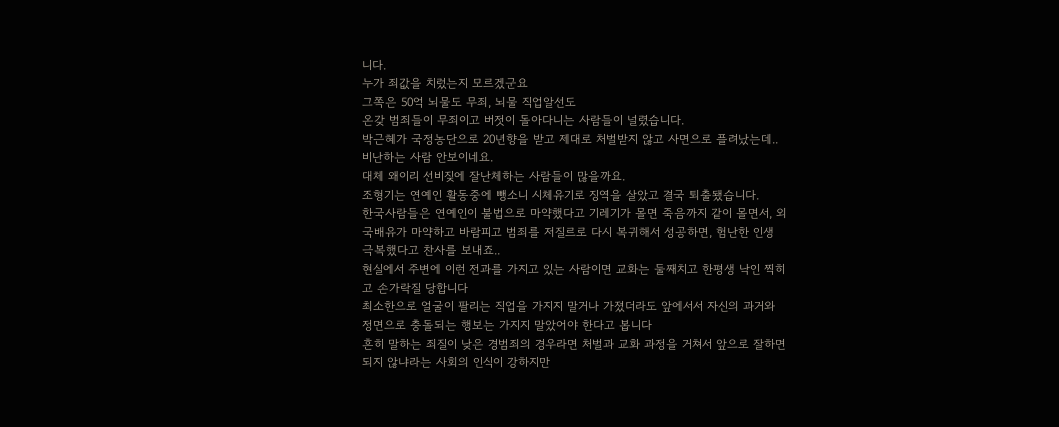니다.
누가 죄값을 치렀는지 모르겠군요
그쪽은 50억 뇌물도 무죄, 뇌물 직업알선도
온갖 범죄들이 무죄이고 버젓이 돌아다니는 사람들이 널렸습니다.
박근혜가 국정농단으로 20년향을 받고 제대로 처벌받지 않고 사면으로 플려났는데..
비난하는 사람 안보이네요.
대체 왜이리 선비짖에 잘난체하는 사람들이 많을까요.
조형기는 연예인 활동중에 뺑소니 시체유기로 징역을 살았고 결국 퇴출됐습니다.
한국사람들은 연예인이 불법으로 마약했다고 기레기가 몰면 죽음까지 같이 몰면서, 외국배유가 마약하고 바람피고 범죄를 저질르로 다시 복귀해서 성공하면, 험난한 인생 극복했다고 찬사를 보내죠..
현실에서 주변에 이런 전과를 가지고 있는 사람이면 교화는 둘째치고 한평생 낙인 찍히고 손가락질 당합니다
최소한으로 얼굴이 팔리는 직업을 가지지 말거나 가졌더라도 앞에서서 자신의 과거와 정면으로 충돌되는 행보는 가지지 말았어야 한다고 봅니다
흔히 말하는 죄질이 낮은 경범죄의 경우라면 처벌과 교화 과정을 거쳐서 앞으로 잘하면 되지 않냐라는 사회의 인식이 강하지만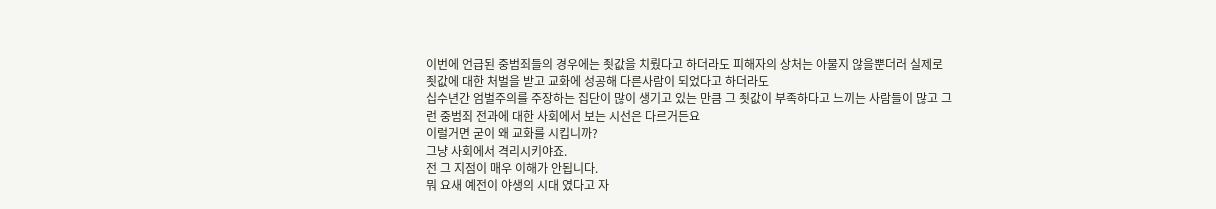이번에 언급된 중범죄들의 경우에는 죗값을 치뤘다고 하더라도 피해자의 상처는 아물지 않을뿐더러 실제로 죗값에 대한 처벌을 받고 교화에 성공해 다른사람이 되었다고 하더라도
십수년간 엄벌주의를 주장하는 집단이 많이 생기고 있는 만큼 그 죗값이 부족하다고 느끼는 사람들이 많고 그런 중범죄 전과에 대한 사회에서 보는 시선은 다르거든요
이럴거면 굳이 왜 교화를 시킵니까?
그냥 사회에서 격리시키야죠.
전 그 지점이 매우 이해가 안됩니다.
뭐 요새 예전이 야생의 시대 였다고 자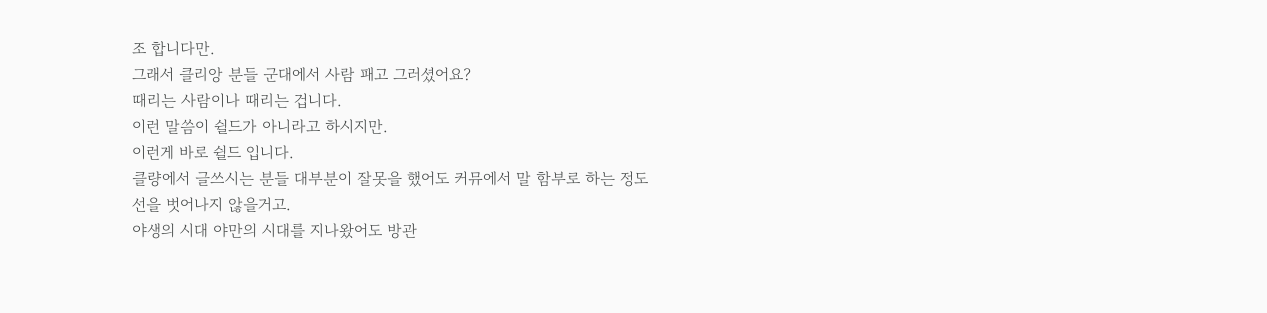조 합니다만.
그래서 클리앙 분들 군대에서 사람 패고 그러셨어요?
때리는 사람이나 때리는 겁니다.
이런 말씀이 쉴드가 아니라고 하시지만.
이런게 바로 쉴드 입니다.
클량에서 글쓰시는 분들 대부분이 잘못을 했어도 커뮤에서 말 함부로 하는 정도 선을 벗어나지 않을거고.
야생의 시대 야만의 시대를 지나왔어도 방관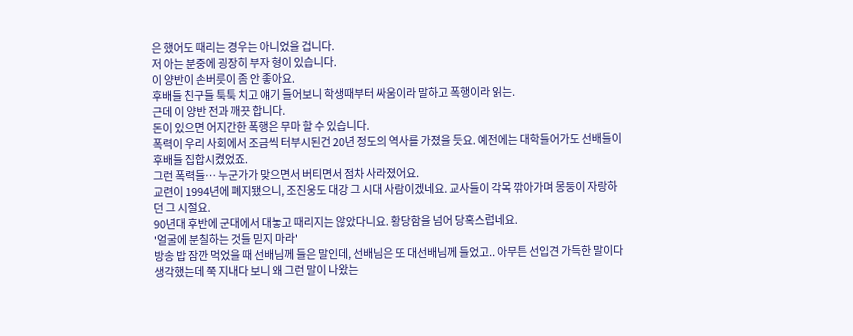은 했어도 때리는 경우는 아니었을 겁니다.
저 아는 분중에 굉장히 부자 형이 있습니다.
이 양반이 손버릇이 좀 안 좋아요.
후배들 친구들 툭툭 치고 얘기 들어보니 학생때부터 싸움이라 말하고 폭행이라 읽는.
근데 이 양반 전과 깨끗 합니다.
돈이 있으면 어지간한 폭행은 무마 할 수 있습니다.
폭력이 우리 사회에서 조금씩 터부시된건 20년 정도의 역사를 가졌을 듯요. 예전에는 대학들어가도 선배들이 후배들 집합시켰었죠.
그런 폭력들… 누군가가 맞으면서 버티면서 점차 사라졌어요.
교련이 1994년에 폐지됐으니, 조진웅도 대강 그 시대 사람이겠네요. 교사들이 각목 깎아가며 몽둥이 자랑하던 그 시절요.
90년대 후반에 군대에서 대놓고 때리지는 않았다니요. 황당함을 넘어 당혹스럽네요.
'얼굴에 분칠하는 것들 믿지 마라'
방송 밥 잠깐 먹었을 때 선배님께 들은 말인데, 선배님은 또 대선배님께 들었고.. 아무튼 선입견 가득한 말이다 생각했는데 쭉 지내다 보니 왜 그런 말이 나왔는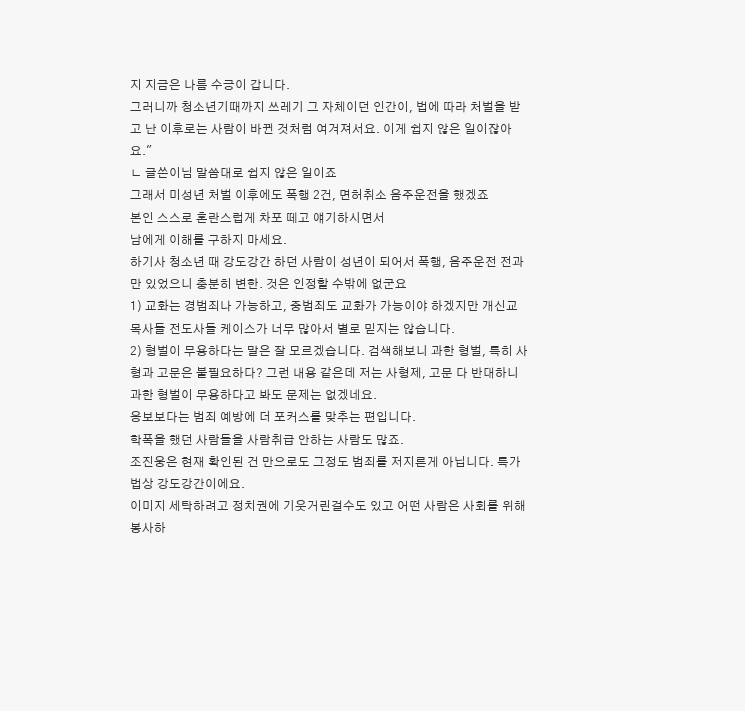지 지금은 나름 수긍이 갑니다.
그러니까 청소년기때까지 쓰레기 그 자체이던 인간이, 법에 따라 처벌을 받고 난 이후로는 사람이 바뀐 것처럼 여겨져서요. 이게 쉽지 않은 일이잖아요."
ㄴ 글쓴이님 말씀대로 쉽지 않은 일이죠
그래서 미성년 처벌 이후에도 폭행 2건, 면허취소 음주운전을 했겠죠
본인 스스로 혼란스럽게 차포 떼고 얘기하시면서
남에게 이해를 구하지 마세요.
하기사 청소년 때 강도강간 하던 사람이 성년이 되어서 폭행, 음주운전 전과만 있었으니 충분히 변한. 것은 인정할 수밖에 없군요
1) 교화는 경범죄나 가능하고, 중범죄도 교화가 가능이야 하겠지만 개신교 목사들 전도사들 케이스가 너무 많아서 별로 믿지는 않습니다.
2) 형벌이 무용하다는 말은 잘 모르겠습니다. 검색해보니 과한 형벌, 특히 사형과 고문은 불필요하다? 그런 내용 같은데 저는 사형제, 고문 다 반대하니 과한 형벌이 무용하다고 봐도 문제는 없겠네요.
응보보다는 범죄 예방에 더 포커스를 맞추는 편입니다.
학폭을 했던 사람들을 사람취급 안하는 사람도 많죠.
조진웅은 현재 확인된 건 만으로도 그정도 범죄를 저지른게 아닙니다. 특가법상 강도강간이에요.
이미지 세탁하려고 정치권에 기웃거린걸수도 있고 어떤 사람은 사회를 위해 봉사하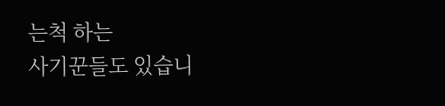는척 하는
사기꾼들도 있습니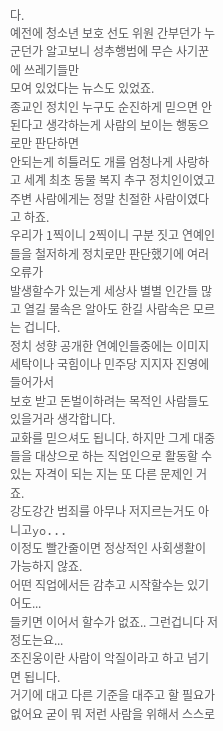다.
예전에 청소년 보호 선도 위원 간부던가 누군던가 알고보니 성추행범에 무슨 사기꾼에 쓰레기들만
모여 있었다는 뉴스도 있었죠.
종교인 정치인 누구도 순진하게 믿으면 안된다고 생각하는게 사람의 보이는 행동으로만 판단하면
안되는게 히틀러도 개를 엄청나게 사랑하고 세계 최초 동물 복지 추구 정치인이였고
주변 사람에게는 정말 친절한 사람이였다고 하죠.
우리가 1찍이니 2찍이니 구분 짓고 연예인들을 철저하게 정치로만 판단했기에 여러 오류가
발생할수가 있는게 세상사 별별 인간들 많고 열길 물속은 알아도 한길 사람속은 모르는 겁니다.
정치 성향 공개한 연예인들중에는 이미지 세탁이나 국힘이나 민주당 지지자 진영에 들어가서
보호 받고 돈벌이하려는 목적인 사람들도 있을거라 생각합니다.
교화를 믿으셔도 됩니다. 하지만 그게 대중들을 대상으로 하는 직업인으로 활동할 수 있는 자격이 되는 지는 또 다른 문제인 거죠.
강도강간 범죄를 아무나 저지르는거도 아니고yo...
이정도 빨간줄이면 정상적인 사회생활이 가능하지 않죠.
어떤 직업에서든 감추고 시작할수는 있기어도...
들키면 이어서 할수가 없죠.. 그런겁니다 저정도는요...
조진웅이란 사람이 악질이라고 하고 넘기면 됩니다.
거기에 대고 다른 기준을 대주고 할 필요가 없어요 굳이 뭐 저런 사람을 위해서 스스로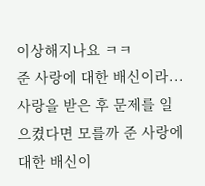이상해지나요 ㅋㅋ
준 사랑에 대한 배신이라... 사랑을 받은 후 문제를 일으켰다면 모를까 준 사랑에 대한 배신이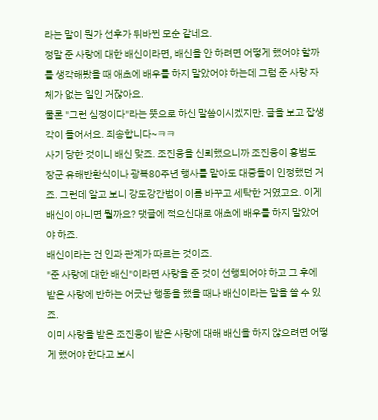라는 말이 뭔가 선후가 뒤바뀐 모순 같네요.
정말 준 사랑에 대한 배신이라면, 배신을 안 하려면 어떻게 했어야 할까를 생각해봤을 때 애초에 배우를 하지 말았어야 하는데 그럼 준 사랑 자체가 없는 일인 거잖아요.
물론 "그런 심정이다"라는 뜻으로 하신 말씀이시겠지만. 글을 보고 잡생각이 들어서요. 죄송합니다~ㅋㅋ
사기 당한 것이니 배신 맞죠. 조진웅을 신뢰했으니까 조진웅이 홍범도 장군 유해반환식이나 광복80주년 행사를 맡아도 대중들이 인정했던 거죠. 그런데 알고 보니 강도강간범이 이름 바꾸고 세탁한 거였고요. 이게 배신이 아니면 뭘까요? 댓글에 적으신대로 애초에 배우를 하지 말았어야 하죠.
배신이라는 건 인과 관계가 따르는 것이죠.
"준 사랑에 대한 배신"이라면 사랑을 준 것이 선행되어야 하고 그 후에 받은 사랑에 반하는 어긋난 행동을 했을 때나 배신이라는 말을 쓸 수 있죠.
이미 사랑을 받은 조진웅이 받은 사랑에 대해 배신을 하지 않으려면 어떻게 했어야 한다고 보시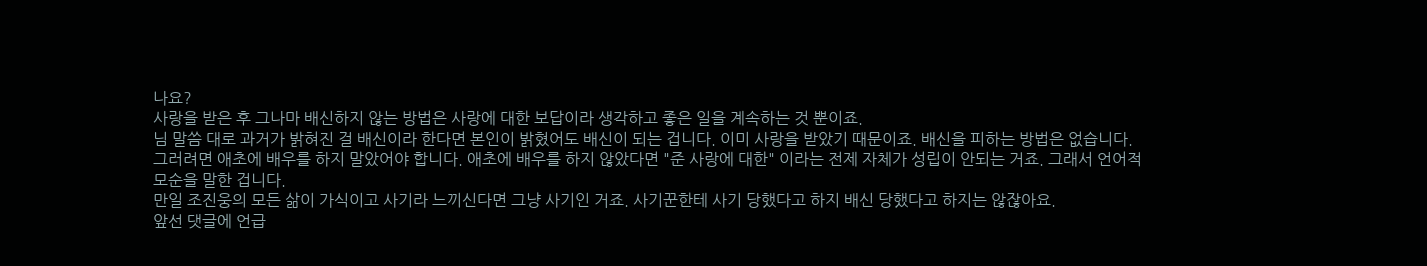나요?
사랑을 받은 후 그나마 배신하지 않는 방법은 사랑에 대한 보답이라 생각하고 좋은 일을 계속하는 것 뿐이죠.
님 말씀 대로 과거가 밝혀진 걸 배신이라 한다면 본인이 밝혔어도 배신이 되는 겁니다. 이미 사랑을 받았기 때문이죠. 배신을 피하는 방법은 없습니다. 그러려면 애초에 배우를 하지 말았어야 합니다. 애초에 배우를 하지 않았다면 "준 사랑에 대한" 이라는 전제 자체가 성립이 안되는 거죠. 그래서 언어적 모순을 말한 겁니다.
만일 조진웅의 모든 삶이 가식이고 사기라 느끼신다면 그냥 사기인 거죠. 사기꾼한테 사기 당했다고 하지 배신 당했다고 하지는 않잖아요.
앞선 댓글에 언급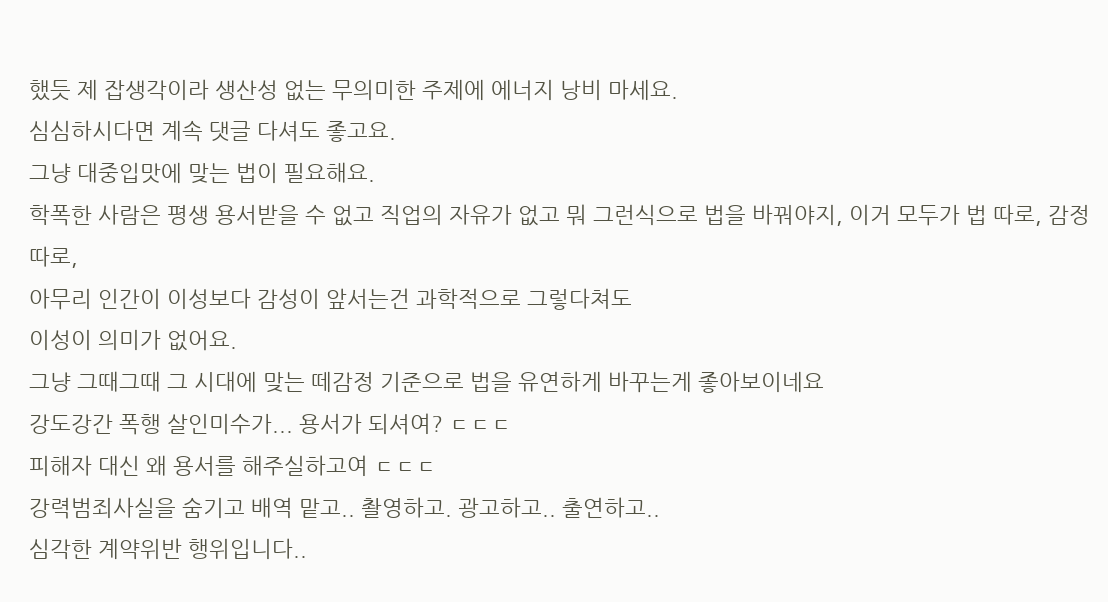했듯 제 잡생각이라 생산성 없는 무의미한 주제에 에너지 낭비 마세요.
심심하시다면 계속 댓글 다셔도 좋고요.
그냥 대중입맛에 맞는 법이 필요해요.
학폭한 사람은 평생 용서받을 수 없고 직업의 자유가 없고 뭐 그런식으로 법을 바꿔야지, 이거 모두가 법 따로, 감정 따로,
아무리 인간이 이성보다 감성이 앞서는건 과학적으로 그렇다쳐도
이성이 의미가 없어요.
그냥 그때그때 그 시대에 맞는 떼감정 기준으로 법을 유연하게 바꾸는게 좋아보이네요
강도강간 폭행 살인미수가... 용서가 되셔여? ㄷㄷㄷ
피해자 대신 왜 용서를 해주실하고여 ㄷㄷㄷ
강력범죄사실을 숨기고 배역 맡고.. 촬영하고. 광고하고.. 출연하고..
심각한 계약위반 행위입니다..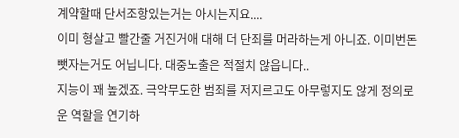계약할때 단서조항있는거는 아시는지요....
이미 형살고 빨간줄 거진거애 대해 더 단죄를 머라하는게 아니죠. 이미번돈 뺏자는거도 어닙니다. 대중노출은 적절치 않읍니다..
지능이 꽤 높겠죠. 극악무도한 범죄를 저지르고도 아무렇지도 않게 정의로운 역할을 연기하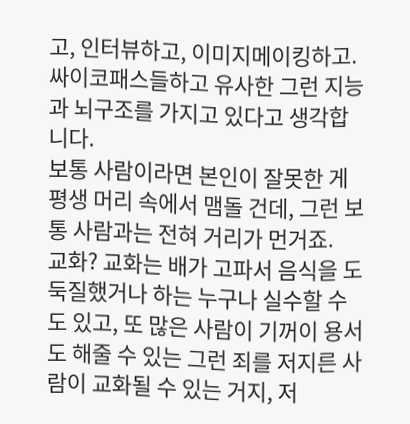고, 인터뷰하고, 이미지메이킹하고.
싸이코패스들하고 유사한 그런 지능과 뇌구조를 가지고 있다고 생각합니다.
보통 사람이라면 본인이 잘못한 게 평생 머리 속에서 맴돌 건데, 그런 보통 사람과는 전혀 거리가 먼거죠.
교화? 교화는 배가 고파서 음식을 도둑질했거나 하는 누구나 실수할 수도 있고, 또 많은 사람이 기꺼이 용서도 해줄 수 있는 그런 죄를 저지른 사람이 교화될 수 있는 거지, 저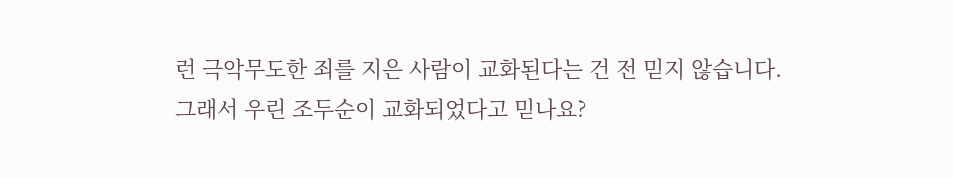런 극악무도한 죄를 지은 사람이 교화된다는 건 전 믿지 않습니다.
그래서 우린 조두순이 교화되었다고 믿나요?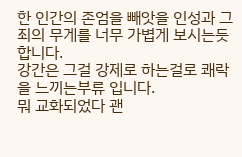한 인간의 존엄을 빼앗을 인성과 그 죄의 무게를 너무 가볍게 보시는듯 합니다.
강간은 그걸 강제로 하는걸로 쾌락을 느끼는부류 입니다.
뭐 교화되었다 괜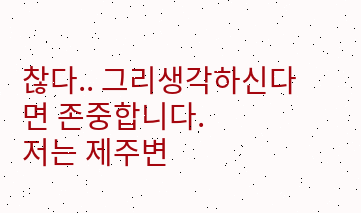찮다.. 그리생각하신다면 존중합니다.
저는 제주변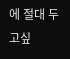에 절대 두고싶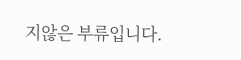지않은 부류입니다.